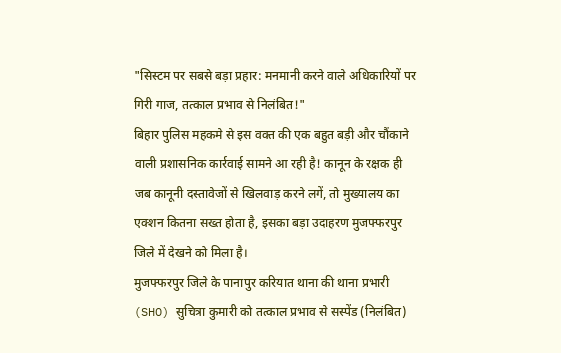"सिस्टम पर सबसे बड़ा प्रहार: मनमानी करने वाले अधिकारियों पर गिरी गाज, तत्काल प्रभाव से निलंबित!"
बिहार पुलिस महकमे से इस वक्त की एक बहुत बड़ी और चौंकाने वाली प्रशासनिक कार्रवाई सामने आ रही है! कानून के रक्षक ही जब कानूनी दस्तावेजों से खिलवाड़ करने लगें, तो मुख्यालय का एक्शन कितना सख्त होता है, इसका बड़ा उदाहरण मुजफ्फरपुर जिले में देखने को मिला है।
मुजफ्फरपुर जिले के पानापुर करियात थाना की थाना प्रभारी (SHO) सुचित्रा कुमारी को तत्काल प्रभाव से सस्पेंड (निलंबित)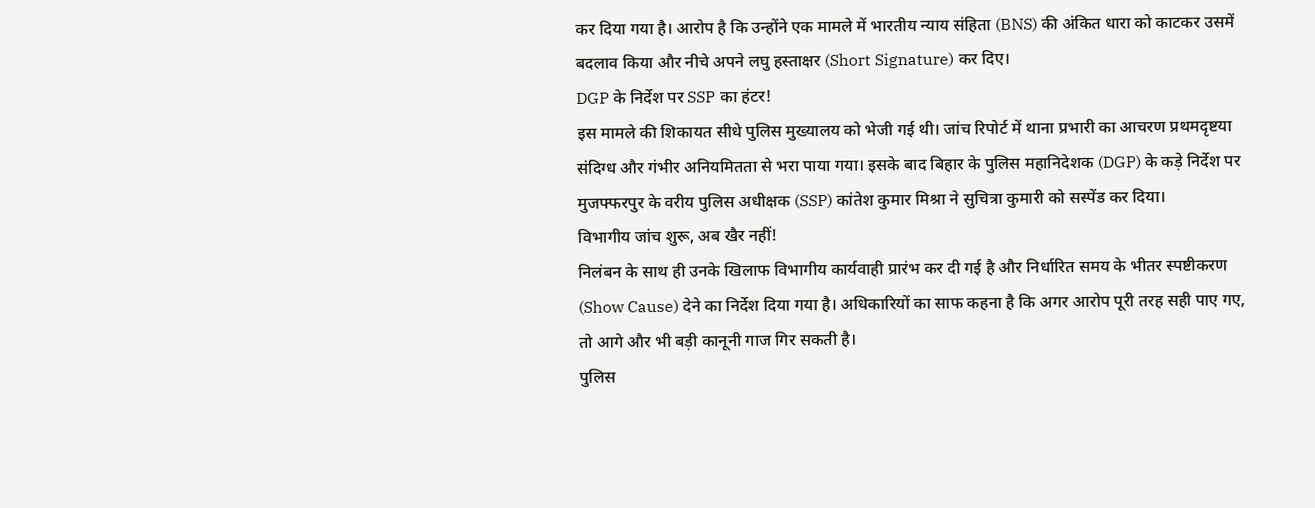कर दिया गया है। आरोप है कि उन्होंने एक मामले में भारतीय न्याय संहिता (BNS) की अंकित धारा को काटकर उसमें बदलाव किया और नीचे अपने लघु हस्ताक्षर (Short Signature) कर दिए।
DGP के निर्देश पर SSP का हंटर!
इस मामले की शिकायत सीधे पुलिस मुख्यालय को भेजी गई थी। जांच रिपोर्ट में थाना प्रभारी का आचरण प्रथमदृष्टया संदिग्ध और गंभीर अनियमितता से भरा पाया गया। इसके बाद बिहार के पुलिस महानिदेशक (DGP) के कड़े निर्देश पर मुजफ्फरपुर के वरीय पुलिस अधीक्षक (SSP) कांतेश कुमार मिश्रा ने सुचित्रा कुमारी को सस्पेंड कर दिया।
विभागीय जांच शुरू, अब खैर नहीं!
निलंबन के साथ ही उनके खिलाफ विभागीय कार्यवाही प्रारंभ कर दी गई है और निर्धारित समय के भीतर स्पष्टीकरण (Show Cause) देने का निर्देश दिया गया है। अधिकारियों का साफ कहना है कि अगर आरोप पूरी तरह सही पाए गए, तो आगे और भी बड़ी कानूनी गाज गिर सकती है।
पुलिस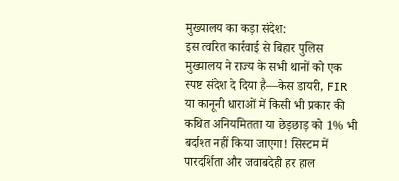मुख्यालय का कड़ा संदेश:
इस त्वरित कार्रवाई से बिहार पुलिस मुख्यालय ने राज्य के सभी थानों को एक स्पष्ट संदेश दे दिया है—केस डायरी, FIR या कानूनी धाराओं में किसी भी प्रकार की कथित अनियमितता या छेड़छाड़ को 1% भी बर्दाश्त नहीं किया जाएगा! सिस्टम में पारदर्शिता और जवाबदेही हर हाल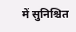में सुनिश्चित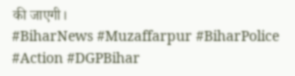की जाएगी।
#BiharNews #Muzaffarpur #BiharPolice #Action #DGPBihar